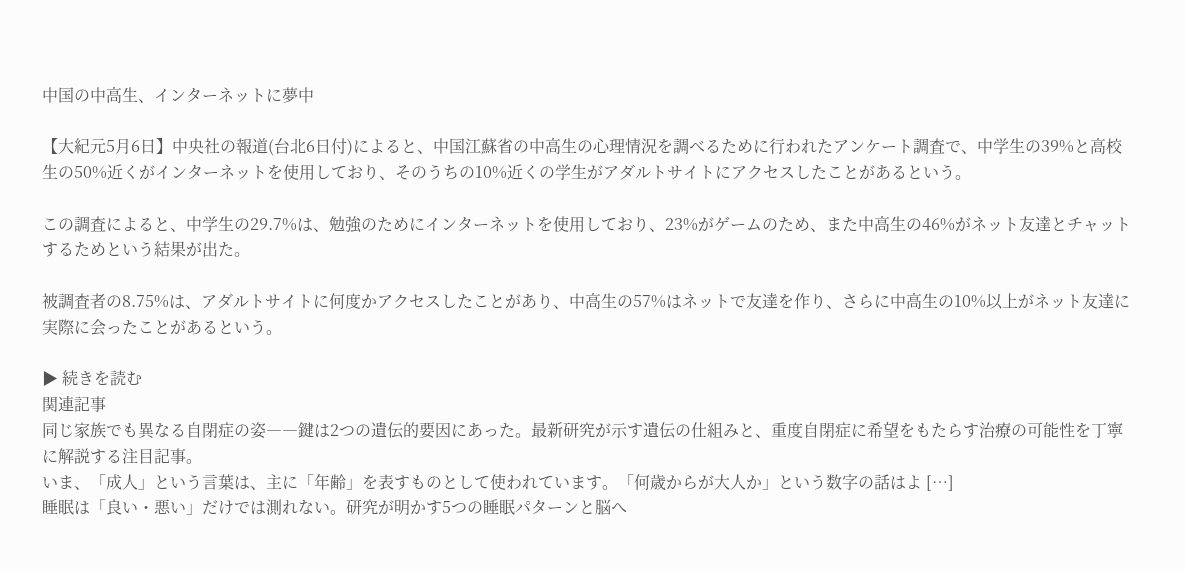中国の中高生、インターネットに夢中

【大紀元5月6日】中央社の報道(台北6日付)によると、中国江蘇省の中高生の心理情況を調べるために行われたアンケート調査で、中学生の39%と高校生の50%近くがインターネットを使用しており、そのうちの10%近くの学生がアダルトサイトにアクセスしたことがあるという。

この調査によると、中学生の29.7%は、勉強のためにインターネットを使用しており、23%がゲームのため、また中高生の46%がネット友達とチャットするためという結果が出た。

被調査者の8.75%は、アダルトサイトに何度かアクセスしたことがあり、中高生の57%はネットで友達を作り、さらに中高生の10%以上がネット友達に実際に会ったことがあるという。

▶ 続きを読む
関連記事
同じ家族でも異なる自閉症の姿――鍵は2つの遺伝的要因にあった。最新研究が示す遺伝の仕組みと、重度自閉症に希望をもたらす治療の可能性を丁寧に解説する注目記事。
いま、「成人」という言葉は、主に「年齢」を表すものとして使われています。「何歳からが大人か」という数字の話はよ […]
睡眠は「良い・悪い」だけでは測れない。研究が明かす5つの睡眠パターンと脳へ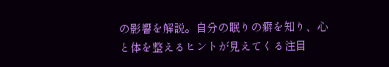の影響を解説。自分の眠りの癖を知り、心と体を整えるヒントが見えてくる注目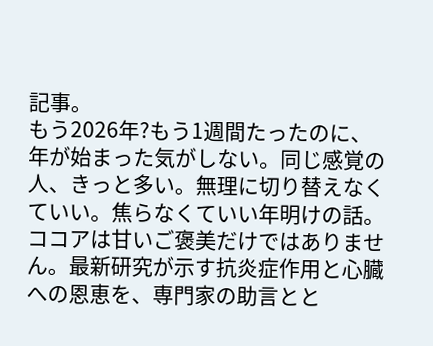記事。
もう2026年?もう1週間たったのに、年が始まった気がしない。同じ感覚の人、きっと多い。無理に切り替えなくていい。焦らなくていい年明けの話。
ココアは甘いご褒美だけではありません。最新研究が示す抗炎症作用と心臓への恩恵を、専門家の助言とと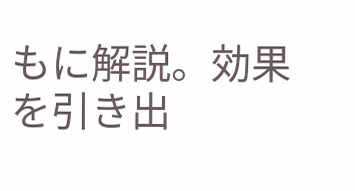もに解説。効果を引き出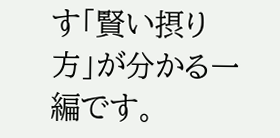す「賢い摂り方」が分かる一編です。